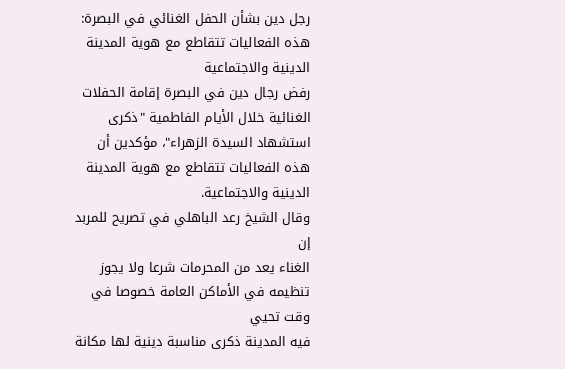رجل دين بشأن الحفل الغنائي في البصرة: هذه الفعاليات تتقاطع مع هوية المدينة الدينية والاجتماعية
رفض رجال دين في البصرة إقامة الحفلات
الغنائية خلال الأيام الفاطمية "ذكرى استشهاد السيدة الزهراء"، مؤكدين أن
هذه الفعاليات تتقاطع مع هوية المدينة الدينية والاجتماعية.
وقال الشيخ رعد الباهلي في تصريح للمربد إن
الغناء يعد من المحرمات شرعا ولا يجوز تنظيمه في الأماكن العامة خصوصا في وقت تحيي
فيه المدينة ذكرى مناسبة دينية لها مكانة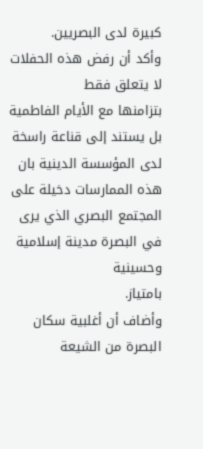كبيرة لدى البصريين.
وأكد أن رفض هذه الحفلات لا يتعلق فقط
بتزامنها مع الأيام الفاطمية بل يستند إلى قناعة راسخة لدى المؤسسة الدينية بان
هذه الممارسات دخيلة على المجتمع البصري الذي يرى في البصرة مدينة إسلامية وحسينية
بامتياز.
وأضاف أن أغلبية سكان البصرة من الشيعة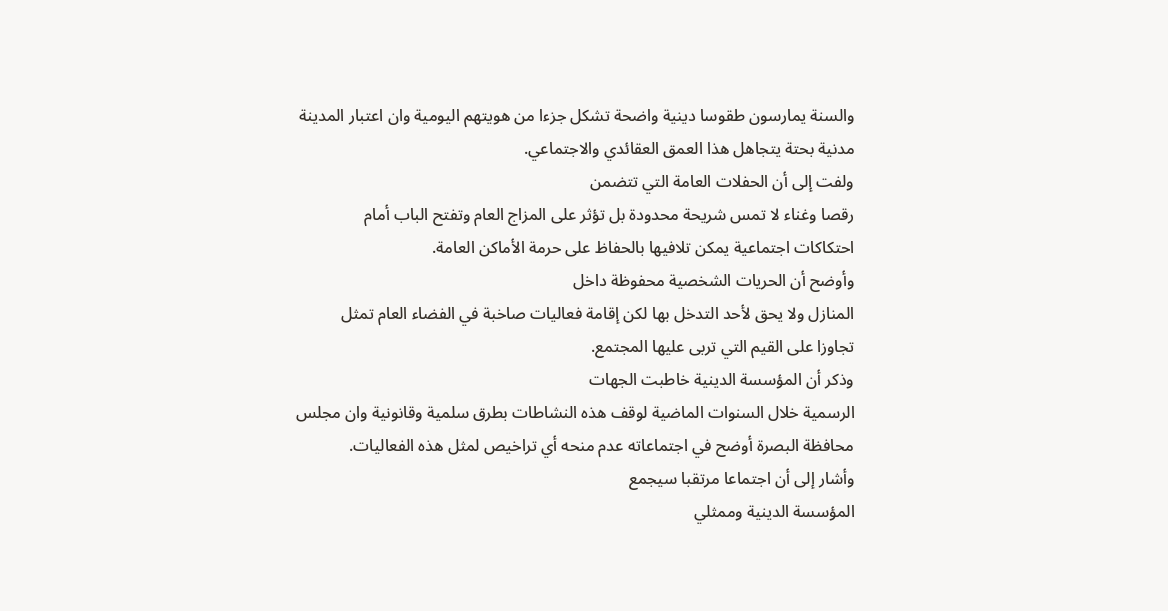والسنة يمارسون طقوسا دينية واضحة تشكل جزءا من هويتهم اليومية وان اعتبار المدينة
مدنية بحتة يتجاهل هذا العمق العقائدي والاجتماعي.
ولفت إلى أن الحفلات العامة التي تتضمن
رقصا وغناء لا تمس شريحة محدودة بل تؤثر على المزاج العام وتفتح الباب أمام
احتكاكات اجتماعية يمكن تلافيها بالحفاظ على حرمة الأماكن العامة.
وأوضح أن الحريات الشخصية محفوظة داخل
المنازل ولا يحق لأحد التدخل بها لكن إقامة فعاليات صاخبة في الفضاء العام تمثل
تجاوزا على القيم التي تربى عليها المجتمع.
وذكر أن المؤسسة الدينية خاطبت الجهات
الرسمية خلال السنوات الماضية لوقف هذه النشاطات بطرق سلمية وقانونية وان مجلس
محافظة البصرة أوضح في اجتماعاته عدم منحه أي تراخيص لمثل هذه الفعاليات.
وأشار إلى أن اجتماعا مرتقبا سيجمع
المؤسسة الدينية وممثلي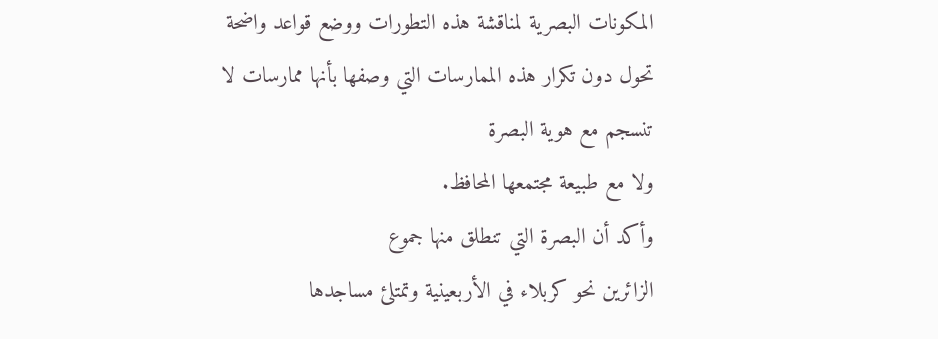المكونات البصرية لمناقشة هذه التطورات ووضع قواعد واضحة
تحول دون تكرار هذه الممارسات التي وصفها بأنها ممارسات لا تنسجم مع هوية البصرة
ولا مع طبيعة مجتمعها المحافظ.
وأكد أن البصرة التي تنطلق منها جموع
الزائرين نحو كربلاء في الأربعينية وتمتلئ مساجدها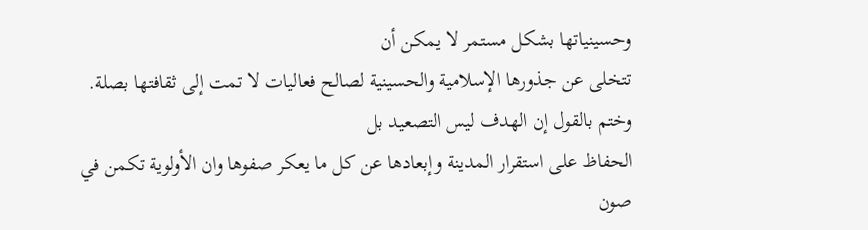وحسينياتها بشكل مستمر لا يمكن أن
تتخلى عن جذورها الإسلامية والحسينية لصالح فعاليات لا تمت إلى ثقافتها بصلة.
وختم بالقول إن الهدف ليس التصعيد بل
الحفاظ على استقرار المدينة وإبعادها عن كل ما يعكر صفوها وان الأولوية تكمن في
صون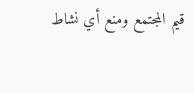قيم المجتمع ومنع أي نشاط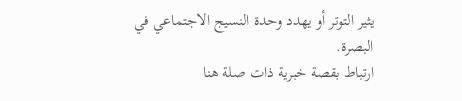يثير التوتر أو يهدد وحدة النسيج الاجتماعي في
البصرة.
ارتباط بقصة خبرية ذات صلة هنا